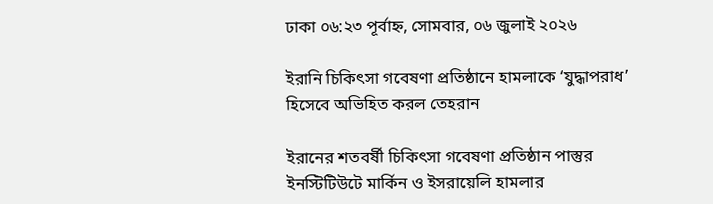ঢাকা ০৬:২৩ পূর্বাহ্ন, সোমবার, ০৬ জুলাই ২০২৬

ইরানি চিকিৎসা গবেষণা প্রতিষ্ঠানে হামলাকে ‘যুদ্ধাপরাধ’ হিসেবে অভিহিত করল তেহরান

ইরানের শতবর্ষী চিকিৎসা গবেষণা প্রতিষ্ঠান পাস্তুর ইনস্টিটিউটে মার্কিন ও ইসরায়েলি হামলার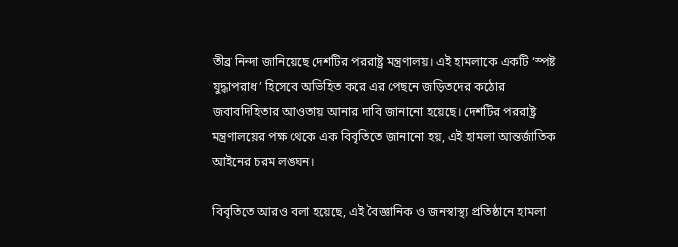তীব্র নিন্দা জানিয়েছে দেশটির পররাষ্ট্র মন্ত্রণালয়। এই হামলাকে একটি ‘স্পষ্ট যুদ্ধাপরাধ’ হিসেবে অভিহিত করে এর পেছনে জড়িতদের কঠোর জবাবদিহিতার আওতায় আনার দাবি জানানো হয়েছে। দেশটির পররাষ্ট্র মন্ত্রণালয়ের পক্ষ থেকে এক বিবৃতিতে জানানো হয়, এই হামলা আন্তর্জাতিক আইনের চরম লঙ্ঘন।

বিবৃতিতে আরও বলা হয়েছে, এই বৈজ্ঞানিক ও জনস্বাস্থ্য প্রতিষ্ঠানে হামলা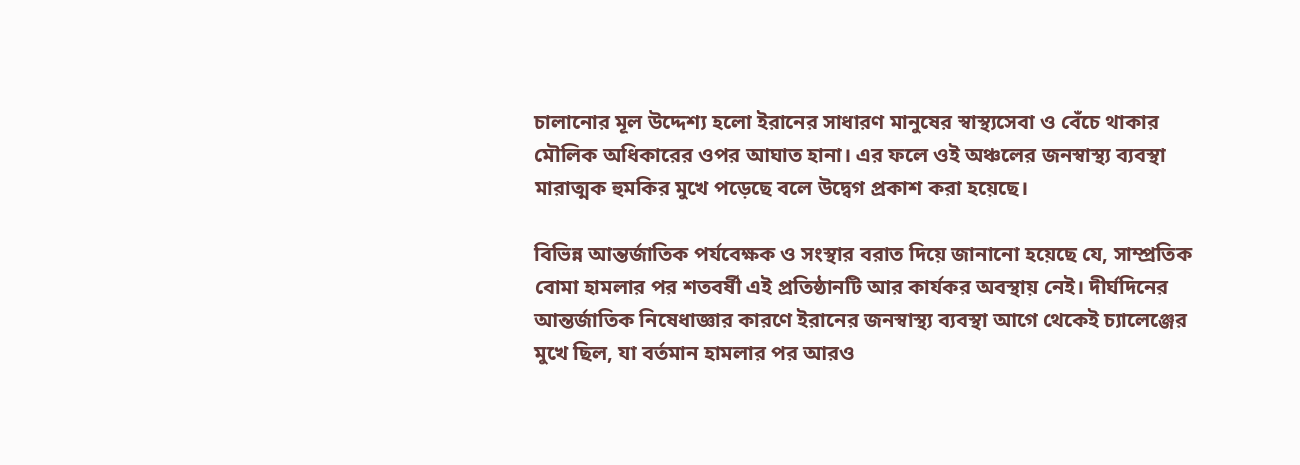চালানোর মূল উদ্দেশ্য হলো ইরানের সাধারণ মানুষের স্বাস্থ্যসেবা ও বেঁচে থাকার মৌলিক অধিকারের ওপর আঘাত হানা। এর ফলে ওই অঞ্চলের জনস্বাস্থ্য ব্যবস্থা মারাত্মক হুমকির মুখে পড়েছে বলে উদ্বেগ প্রকাশ করা হয়েছে।

বিভিন্ন আন্তর্জাতিক পর্যবেক্ষক ও সংস্থার বরাত দিয়ে জানানো হয়েছে যে, সাম্প্রতিক বোমা হামলার পর শতবর্ষী এই প্রতিষ্ঠানটি আর কার্যকর অবস্থায় নেই। দীর্ঘদিনের আন্তর্জাতিক নিষেধাজ্ঞার কারণে ইরানের জনস্বাস্থ্য ব্যবস্থা আগে থেকেই চ্যালেঞ্জের মুখে ছিল, যা বর্তমান হামলার পর আরও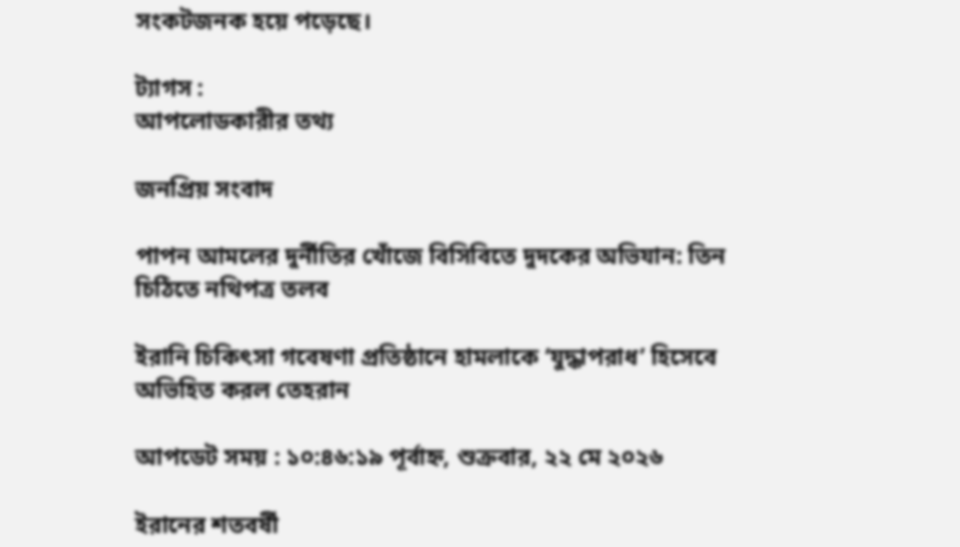সংকটজনক হয়ে পড়েছে।

ট্যাগস :
আপলোডকারীর তথ্য

জনপ্রিয় সংবাদ

পাপন আমলের দুর্নীতির খোঁজে বিসিবিতে দুদকের অভিযান: তিন চিঠিতে নথিপত্র তলব

ইরানি চিকিৎসা গবেষণা প্রতিষ্ঠানে হামলাকে ‘যুদ্ধাপরাধ’ হিসেবে অভিহিত করল তেহরান

আপডেট সময় : ১০:৪৬:১৯ পূর্বাহ্ন, শুক্রবার, ২২ মে ২০২৬

ইরানের শতবর্ষী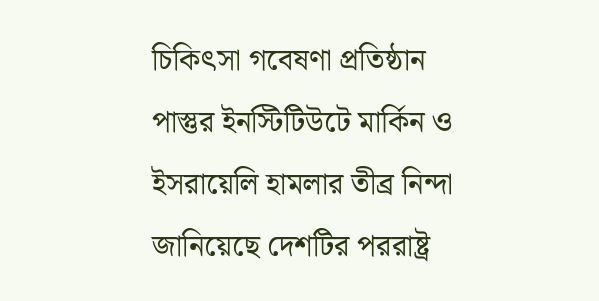চিকিৎসা গবেষণা প্রতিষ্ঠান পাস্তুর ইনস্টিটিউটে মার্কিন ও ইসরায়েলি হামলার তীব্র নিন্দা জানিয়েছে দেশটির পররাষ্ট্র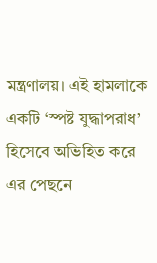মন্ত্রণালয়। এই হামলাকে একটি ‘স্পষ্ট যুদ্ধাপরাধ’ হিসেবে অভিহিত করে এর পেছনে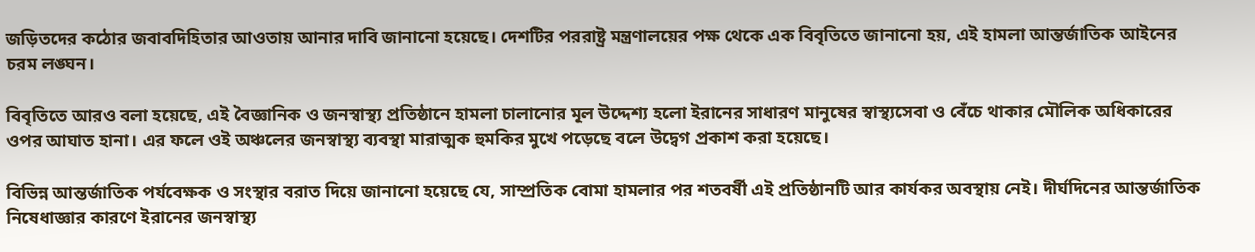জড়িতদের কঠোর জবাবদিহিতার আওতায় আনার দাবি জানানো হয়েছে। দেশটির পররাষ্ট্র মন্ত্রণালয়ের পক্ষ থেকে এক বিবৃতিতে জানানো হয়, এই হামলা আন্তর্জাতিক আইনের চরম লঙ্ঘন।

বিবৃতিতে আরও বলা হয়েছে, এই বৈজ্ঞানিক ও জনস্বাস্থ্য প্রতিষ্ঠানে হামলা চালানোর মূল উদ্দেশ্য হলো ইরানের সাধারণ মানুষের স্বাস্থ্যসেবা ও বেঁচে থাকার মৌলিক অধিকারের ওপর আঘাত হানা। এর ফলে ওই অঞ্চলের জনস্বাস্থ্য ব্যবস্থা মারাত্মক হুমকির মুখে পড়েছে বলে উদ্বেগ প্রকাশ করা হয়েছে।

বিভিন্ন আন্তর্জাতিক পর্যবেক্ষক ও সংস্থার বরাত দিয়ে জানানো হয়েছে যে, সাম্প্রতিক বোমা হামলার পর শতবর্ষী এই প্রতিষ্ঠানটি আর কার্যকর অবস্থায় নেই। দীর্ঘদিনের আন্তর্জাতিক নিষেধাজ্ঞার কারণে ইরানের জনস্বাস্থ্য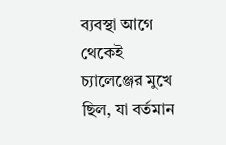ব্যবস্থা আগে থেকেই চ্যালেঞ্জের মুখে ছিল, যা বর্তমান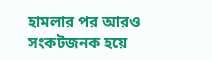হামলার পর আরও সংকটজনক হয়ে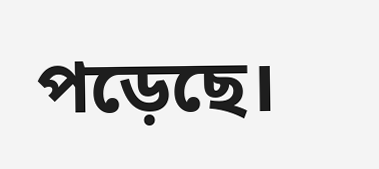পড়েছে।